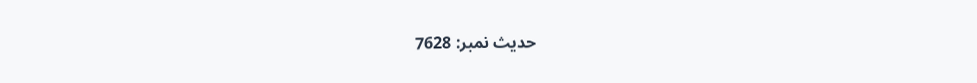حدیث نمبر: 7628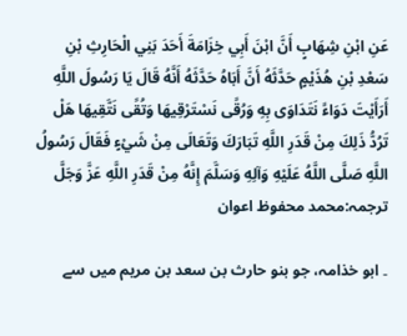عَنِ ابْنِ شِهَابٍ أَنَّ ابْنَ أَبِي خِزَامَةَ أَحَدَ بَنِي الْحَارِثِ بْنِ سَعْدِ بْنِ هُذَيْمٍ حَدَّثَهُ أَنَّ أَبَاهُ حَدَّثَهُ أَنَّهُ قَالَ يَا رَسُولَ اللَّهِ أَرَأَيْتَ دَوَاءً نَتَدَاوَى بِهِ وَرُقًى نَسْتَرْقِيهَا وَتُقًى نَتَّقِيهَا هَلْ تَرُدُّ ذَلِكَ مِنْ قَدَرِ اللَّهِ تَبَارَكَ وَتَعَالَى مِنْ شَيْءٍ فَقَالَ رَسُولُ اللَّهِ صَلَّى اللَّهُ عَلَيْهِ وَآلِهِ وَسَلَّمَ إِنَّهُ مِنْ قَدَرِ اللَّهِ عَزَّ وَجَلَّ
ترجمہ:محمد محفوظ اعوان

۔ ابو خذامہ، جو بنو حارث بن سعد بن مریم میں سے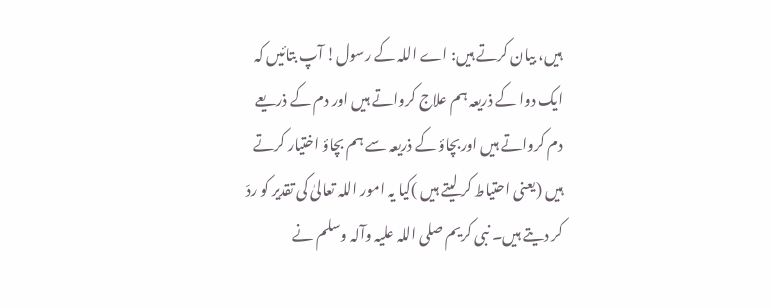ہیں، بیان کرتے ہیں: اے اللہ کے رسول! آپ بتائیں کہ ایک دوا کے ذریعہ ہم علاج کرواتے ہیں اور دم کے ذریعے دم کرواتے ہیں اوربچاؤ کے ذریعہ سے ہم بچاؤ اختیار کرتے ہیں (یعنی احتیاط کر لیتے ہیں )کیا یہ امور اللہ تعالیٰ کی تقدیر کو ردّ کر دیتے ہیں۔ نبی کریم صلی اللہ علیہ وآلہ وسلم نے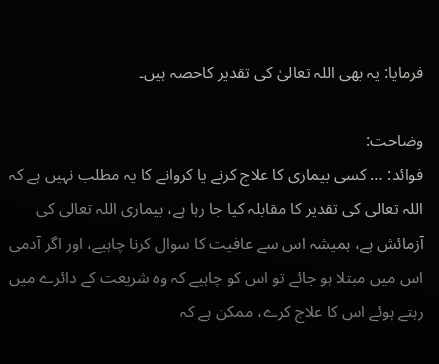فرمایا: یہ بھی اللہ تعالیٰ کی تقدیر کاحصہ ہیں۔

وضاحت:
فوائد: … کسی بیماری کا علاج کرنے یا کروانے کا یہ مطلب نہیں ہے کہ اللہ تعالی کی تقدیر کا مقابلہ کیا جا رہا ہے، بیماری اللہ تعالی کی آزمائش ہے، ہمیشہ اس سے عافیت کا سوال کرنا چاہیے، اور اگر آدمی اس میں مبتلا ہو جائے تو اس کو چاہیے کہ وہ شریعت کے دائرے میں رہتے ہوئے اس کا علاج کرے، ممکن ہے کہ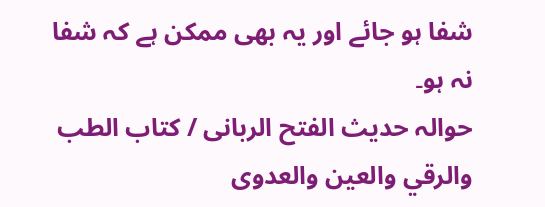شفا ہو جائے اور یہ بھی ممکن ہے کہ شفا نہ ہو۔
حوالہ حدیث الفتح الربانی / كتاب الطب والرقي والعين والعدوى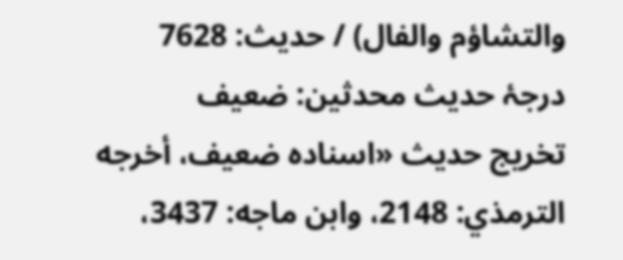والتشاؤم والفال) / حدیث: 7628
درجۂ حدیث محدثین: ضعیف
تخریج حدیث «اسناده ضعيف، أخرجه الترمذي: 2148، وابن ماجه: 3437،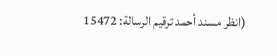(انظر مسند أحمد ترقيم الرسالة: 15472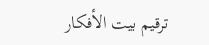ترقیم بيت الأفكار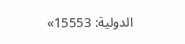الدولية: 15553»